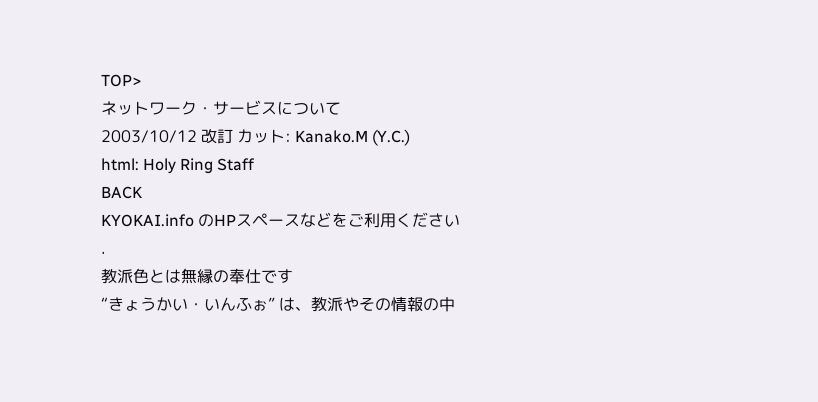TOP>
ネットワーク・サービスについて
2003/10/12 改訂 カット: Kanako.M (Y.C.)
html: Holy Ring Staff
BACK
KYOKAI.info のHPスペースなどをご利用ください
.
教派色とは無縁の奉仕です
“きょうかい・いんふぉ” は、教派やその情報の中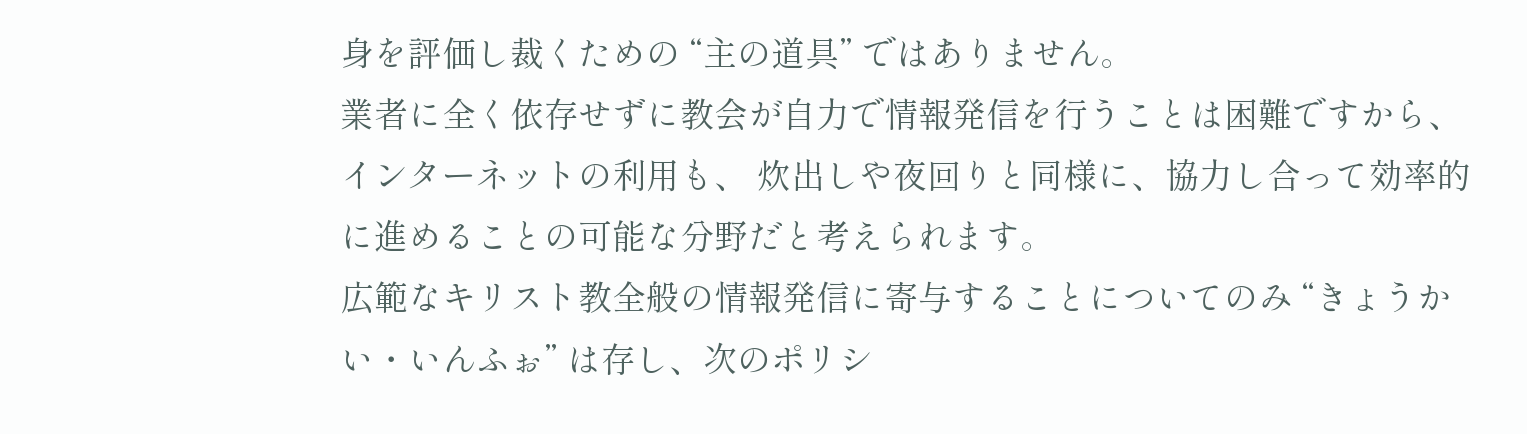身を評価し裁くための “主の道具” ではありません。
業者に全く依存せずに教会が自力で情報発信を行うことは困難ですから、 インターネットの利用も、 炊出しや夜回りと同様に、協力し合って効率的に進めることの可能な分野だと考えられます。
広範なキリスト教全般の情報発信に寄与することについてのみ “きょうかい・いんふぉ” は存し、次のポリシ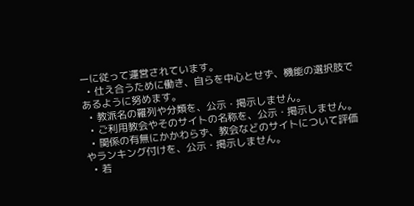ーに従って運営されています。
  • 仕え合うために働き、自らを中心とせず、機能の選択肢であるように努めます。
  • 教派名の羅列や分類を、公示・掲示しません。
  • ご利用教会やそのサイトの名称を、公示・掲示しません。
  • 関係の有無にかかわらず、教会などのサイトについて評価やランキング付けを、公示・掲示しません。
  • 若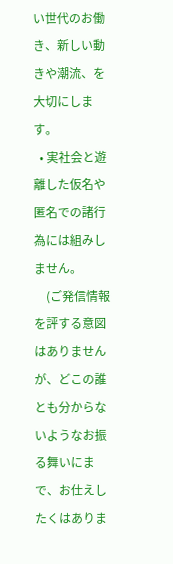い世代のお働き、新しい動きや潮流、を大切にします。
  • 実社会と遊離した仮名や匿名での諸行為には組みしません。
    (ご発信情報を評する意図はありませんが、どこの誰とも分からないようなお振る舞いにまで、お仕えしたくはありま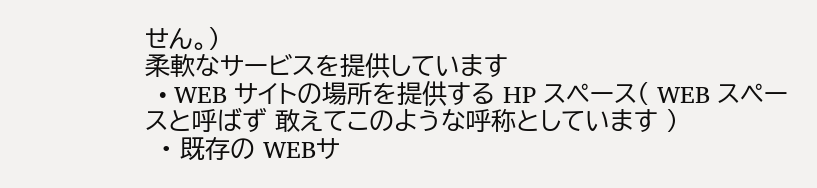せん。)
柔軟なサービスを提供しています
  • WEB サイトの場所を提供する HP スペース( WEB スペースと呼ばず 敢えてこのような呼称としています )
  • 既存の WEBサ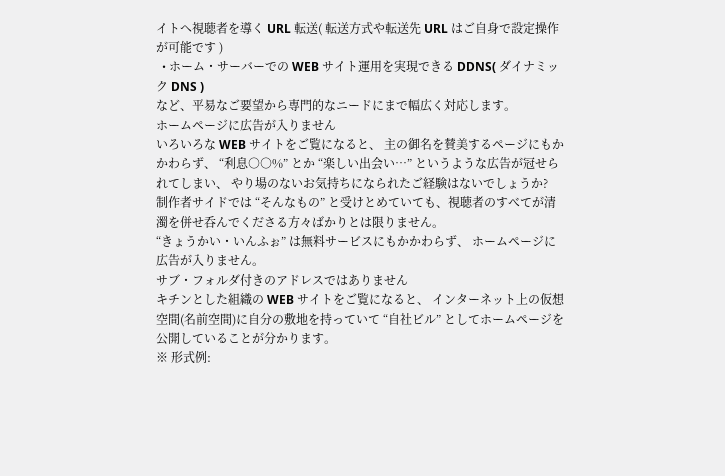イトへ視聴者を導く URL 転送( 転送方式や転送先 URL はご自身で設定操作が可能です )
  • ホーム・サーバーでの WEB サイト運用を実現できる DDNS( ダイナミック DNS )
など、平易なご要望から専門的なニードにまで幅広く対応します。
ホームページに広告が入りません
いろいろな WEB サイトをご覧になると、 主の御名を賛美するページにもかかわらず、 “利息○○%” とか “楽しい出会い…” というような広告が冠せられてしまい、 やり場のないお気持ちになられたご経験はないでしょうか?
制作者サイドでは “そんなもの” と受けとめていても、視聴者のすべてが清濁を併せ呑んでくださる方々ばかりとは限りません。
“きょうかい・いんふぉ” は無料サービスにもかかわらず、 ホームページに広告が入りません。
サブ・フォルダ付きのアドレスではありません
キチンとした組織の WEB サイトをご覧になると、 インターネット上の仮想空間(名前空間)に自分の敷地を持っていて “自社ビル” としてホームページを公開していることが分かります。
※ 形式例: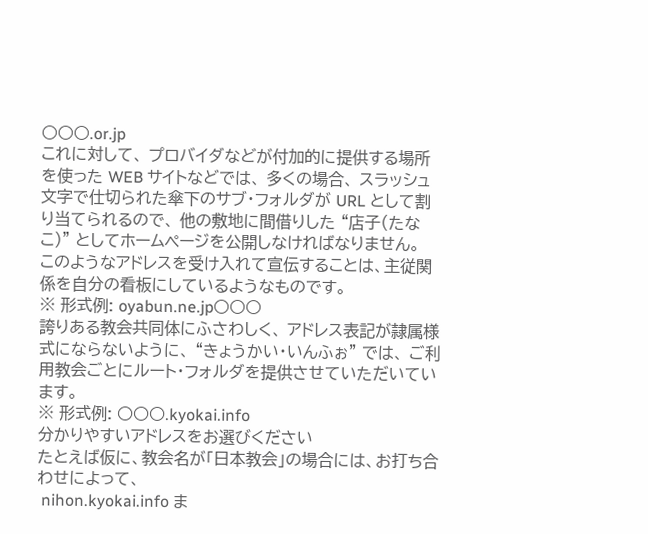○○○.or.jp
これに対して、 プロバイダなどが付加的に提供する場所を使った WEB サイトなどでは、 多くの場合、 スラッシュ文字で仕切られた傘下のサブ・フォルダが URL として割り当てられるので、 他の敷地に間借りした “店子(たなこ)” としてホームページを公開しなければなりません。
このようなアドレスを受け入れて宣伝することは、主従関係を自分の看板にしているようなものです。
※ 形式例: oyabun.ne.jp○○○
誇りある教会共同体にふさわしく、 アドレス表記が隷属様式にならないように、 “きょうかい・いんふぉ” では、 ご利用教会ごとにルート・フォルダを提供させていただいています。
※ 形式例: ○○○.kyokai.info
分かりやすいアドレスをお選びください
たとえば仮に、教会名が「日本教会」の場合には、お打ち合わせによって、
 nihon.kyokai.info ま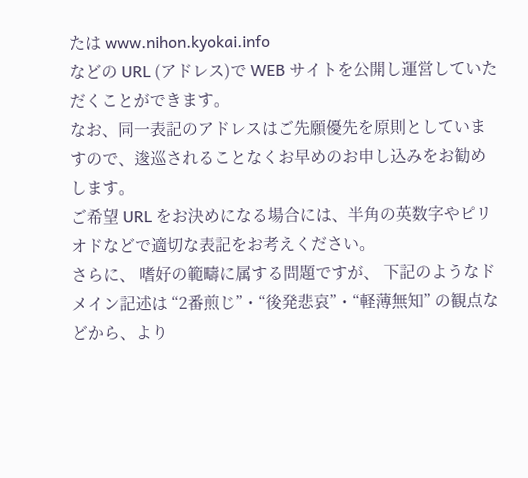たは www.nihon.kyokai.info
などの URL (アドレス)で WEB サイトを公開し運営していただくことができます。
なお、同一表記のアドレスはご先願優先を原則としていますので、逡巡されることなくお早めのお申し込みをお勧めします。
ご希望 URL をお決めになる場合には、半角の英数字やピリオドなどで適切な表記をお考えください。
さらに、 嗜好の範疇に属する問題ですが、 下記のようなドメイン記述は “2番煎じ”・“後発悲哀”・“軽薄無知” の観点などから、より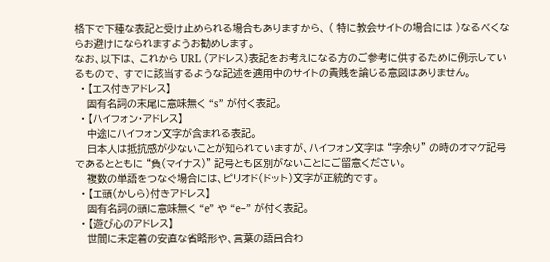格下で下種な表記と受け止められる場合もありますから、 ( 特に教会サイトの場合には )なるべくならお避けになられますようお勧めします。
なお、以下は、 これから URL (アドレス)表記をお考えになる方のご参考に供するために例示しているもので、 すでに該当するような記述を適用中のサイトの貴賎を論じる意図はありません。
  • 【エス付きアドレス】
    固有名詞の末尾に意味無く “s” が付く表記。
  • 【ハイフォン・アドレス】
    中途にハイフォン文字が含まれる表記。
    日本人は抵抗感が少ないことが知られていますが、ハイフォン文字は “字余り” の時のオマケ記号であるとともに “負(マイナス)” 記号とも区別がないことにご留意ください。
    複数の単語をつなぐ場合には、ピリオド(ドット)文字が正統的です。
  • 【エ頭(かしら)付きアドレス】
    固有名詞の頭に意味無く “e” や “e−” が付く表記。
  • 【遊び心のアドレス】
    世間に未定着の安直な省略形や、言葉の語呂合わ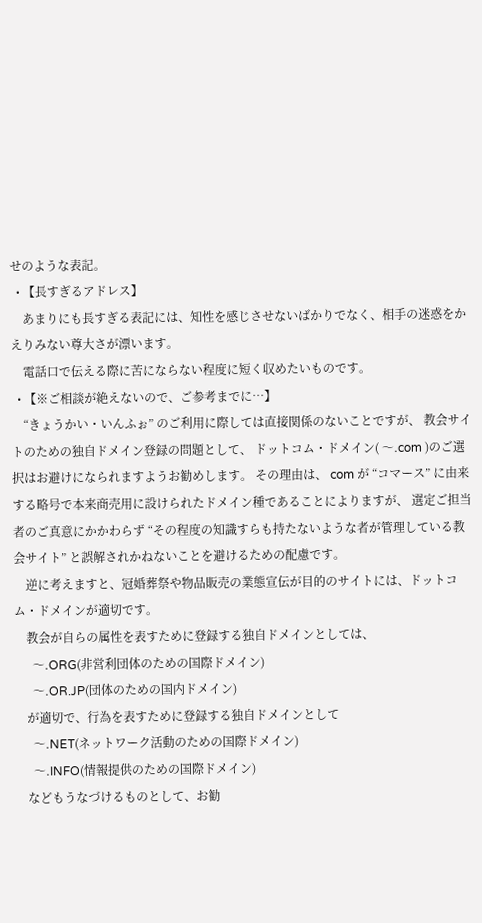せのような表記。
  • 【長すぎるアドレス】
    あまりにも長すぎる表記には、知性を感じさせないばかりでなく、相手の迷惑をかえりみない尊大さが漂います。
    電話口で伝える際に苦にならない程度に短く収めたいものです。
  • 【※ご相談が絶えないので、ご参考までに…】
    “きょうかい・いんふぉ” のご利用に際しては直接関係のないことですが、 教会サイトのための独自ドメイン登録の問題として、 ドットコム・ドメイン( 〜.com )のご選択はお避けになられますようお勧めします。 その理由は、 com が “コマース” に由来する略号で本来商売用に設けられたドメイン種であることによりますが、 選定ご担当者のご真意にかかわらず “その程度の知識すらも持たないような者が管理している教会サイト” と誤解されかねないことを避けるための配慮です。
    逆に考えますと、冠婚葬祭や物品販売の業態宣伝が目的のサイトには、ドットコム・ドメインが適切です。
    教会が自らの属性を表すために登録する独自ドメインとしては、
      〜.ORG(非営利団体のための国際ドメイン)
      〜.OR.JP(団体のための国内ドメイン)
    が適切で、行為を表すために登録する独自ドメインとして
      〜.NET(ネットワーク活動のための国際ドメイン)
      〜.INFO(情報提供のための国際ドメイン)
    などもうなづけるものとして、お勧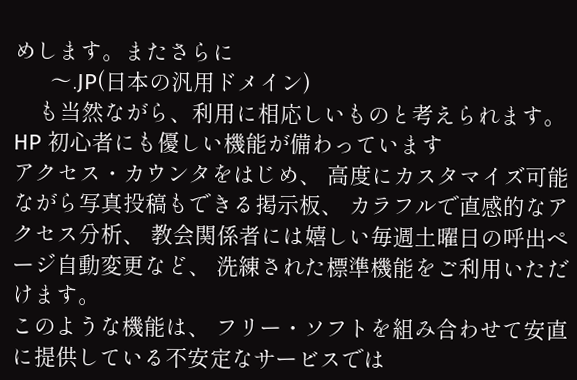めします。またさらに
      〜.JP(日本の汎用ドメイン)
    も当然ながら、利用に相応しいものと考えられます。
HP 初心者にも優しい機能が備わっています
アクセス・カウンタをはじめ、 高度にカスタマイズ可能ながら写真投稿もできる掲示板、 カラフルで直感的なアクセス分析、 教会関係者には嬉しい毎週土曜日の呼出ページ自動変更など、 洗練された標準機能をご利用いただけます。
このような機能は、 フリー・ソフトを組み合わせて安直に提供している不安定なサービスでは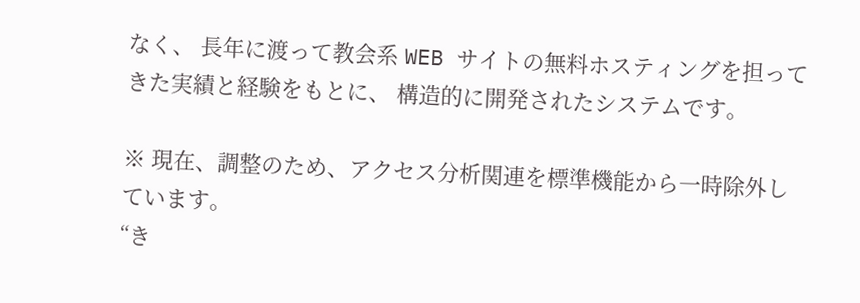なく、 長年に渡って教会系 WEB サイトの無料ホスティングを担ってきた実績と経験をもとに、 構造的に開発されたシステムです。

※ 現在、調整のため、アクセス分析関連を標準機能から一時除外しています。
“き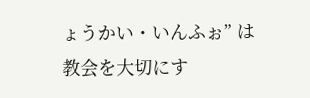ょうかい・いんふぉ” は
教会を大切にす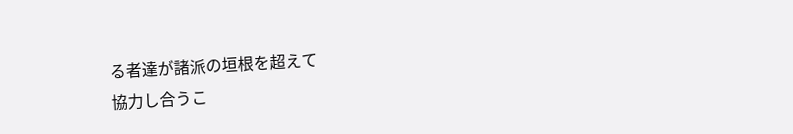る者達が諸派の垣根を超えて
協力し合うこ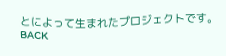とによって生まれたプロジェクトです。
BACK